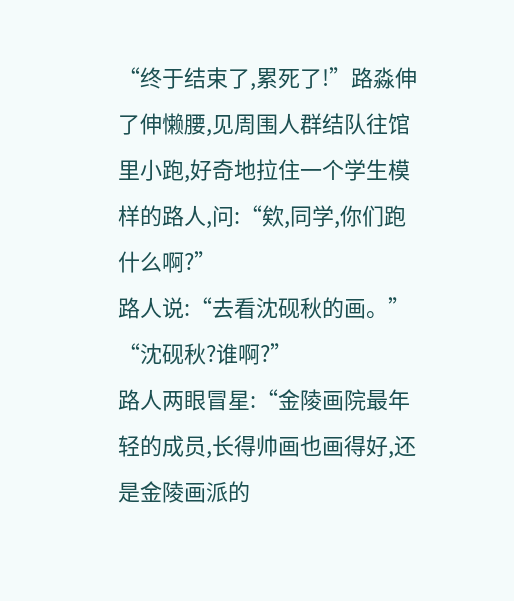“终于结束了,累死了!”路淼伸了伸懒腰,见周围人群结队往馆里小跑,好奇地拉住一个学生模样的路人,问:“欸,同学,你们跑什么啊?”
路人说:“去看沈砚秋的画。”
“沈砚秋?谁啊?”
路人两眼冒星:“金陵画院最年轻的成员,长得帅画也画得好,还是金陵画派的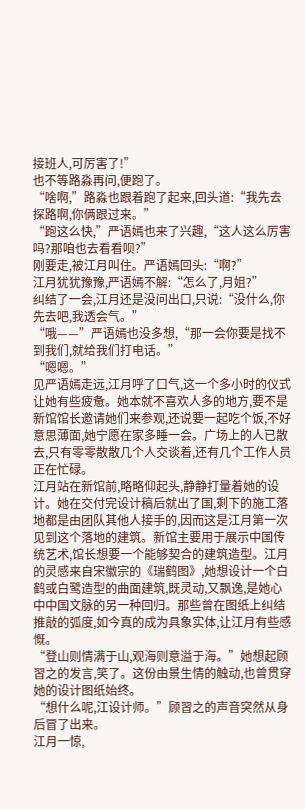接班人,可厉害了!”
也不等路淼再问,便跑了。
“啥啊,”路淼也跟着跑了起来,回头道:“我先去探路啊,你俩跟过来。”
“跑这么快,”严语嫣也来了兴趣,“这人这么厉害吗?那咱也去看看呗?”
刚要走,被江月叫住。严语嫣回头:“啊?”
江月犹犹豫豫,严语嫣不解:“怎么了,月姐?”
纠结了一会,江月还是没问出口,只说:“没什么,你先去吧,我透会气。”
“哦——”严语嫣也没多想,“那一会你要是找不到我们,就给我们打电话。”
“嗯嗯。”
见严语嫣走远,江月呼了口气,这一个多小时的仪式让她有些疲惫。她本就不喜欢人多的地方,要不是新馆馆长邀请她们来参观,还说要一起吃个饭,不好意思薄面,她宁愿在家多睡一会。广场上的人已散去,只有零零散散几个人交谈着,还有几个工作人员正在忙碌。
江月站在新馆前,略略仰起头,静静打量着她的设计。她在交付完设计稿后就出了国,剩下的施工落地都是由团队其他人接手的,因而这是江月第一次见到这个落地的建筑。新馆主要用于展示中国传统艺术,馆长想要一个能够契合的建筑造型。江月的灵感来自宋徽宗的《瑞鹤图》,她想设计一个白鹤或白鹭造型的曲面建筑,既灵动,又飘逸,是她心中中国文脉的另一种回归。那些曾在图纸上纠结推敲的弧度,如今真的成为具象实体,让江月有些感慨。
“登山则情满于山,观海则意溢于海。”她想起顾習之的发言,笑了。这份由景生情的触动,也曾贯穿她的设计图纸始终。
“想什么呢,江设计师。”顾習之的声音突然从身后冒了出来。
江月一惊,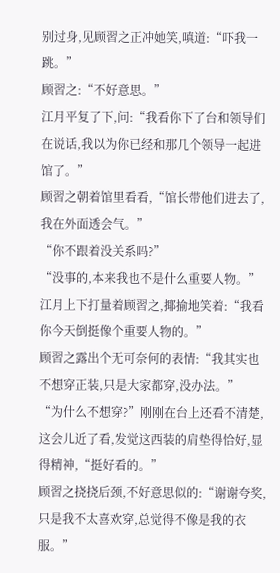别过身,见顾習之正冲她笑,嗔道:“吓我一跳。”
顾習之:“不好意思。”
江月平复了下,问:“我看你下了台和领导们在说话,我以为你已经和那几个领导一起进馆了。”
顾習之朝着馆里看看,“馆长带他们进去了,我在外面透会气。”
“你不跟着没关系吗?”
“没事的,本来我也不是什么重要人物。”
江月上下打量着顾習之,揶揄地笑着:“我看你今天倒挺像个重要人物的。”
顾習之露出个无可奈何的表情:“我其实也不想穿正装,只是大家都穿,没办法。”
“为什么不想穿?”刚刚在台上还看不清楚,这会儿近了看,发觉这西装的肩垫得恰好,显得精神,“挺好看的。”
顾習之挠挠后颈,不好意思似的:“谢谢夸奖,只是我不太喜欢穿,总觉得不像是我的衣服。”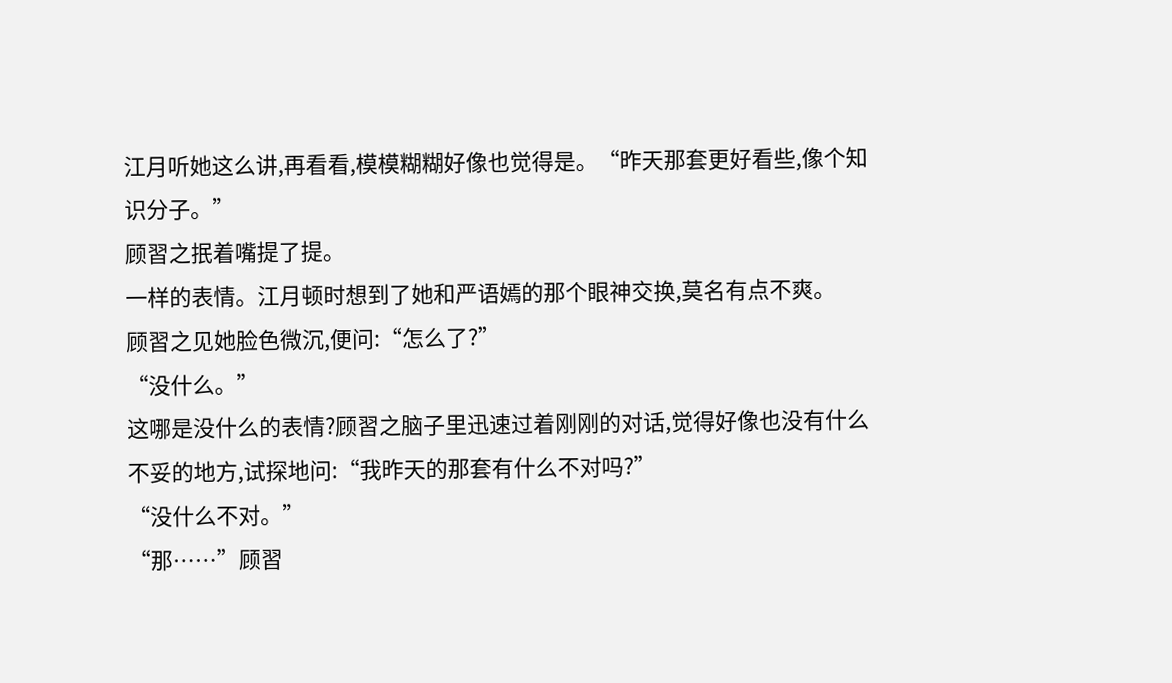江月听她这么讲,再看看,模模糊糊好像也觉得是。“昨天那套更好看些,像个知识分子。”
顾習之抿着嘴提了提。
一样的表情。江月顿时想到了她和严语嫣的那个眼神交换,莫名有点不爽。
顾習之见她脸色微沉,便问:“怎么了?”
“没什么。”
这哪是没什么的表情?顾習之脑子里迅速过着刚刚的对话,觉得好像也没有什么不妥的地方,试探地问:“我昨天的那套有什么不对吗?”
“没什么不对。”
“那……”顾習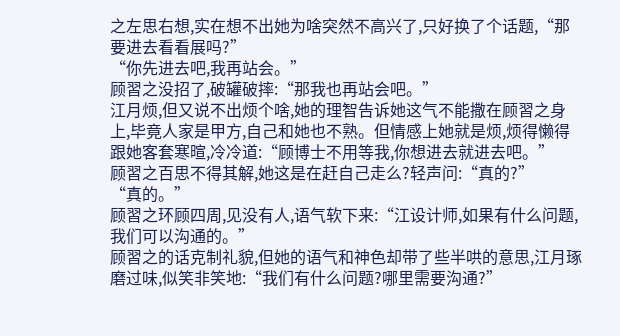之左思右想,实在想不出她为啥突然不高兴了,只好换了个话题,“那要进去看看展吗?”
“你先进去吧,我再站会。”
顾習之没招了,破罐破摔:“那我也再站会吧。”
江月烦,但又说不出烦个啥,她的理智告诉她这气不能撒在顾習之身上,毕竟人家是甲方,自己和她也不熟。但情感上她就是烦,烦得懒得跟她客套寒暄,冷冷道:“顾博士不用等我,你想进去就进去吧。”
顾習之百思不得其解,她这是在赶自己走么?轻声问:“真的?”
“真的。”
顾習之环顾四周,见没有人,语气软下来:“江设计师,如果有什么问题,我们可以沟通的。”
顾習之的话克制礼貌,但她的语气和神色却带了些半哄的意思,江月琢磨过味,似笑非笑地:“我们有什么问题?哪里需要沟通?”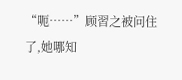“呃……”顾習之被问住了,她哪知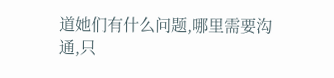道她们有什么问题,哪里需要沟通,只